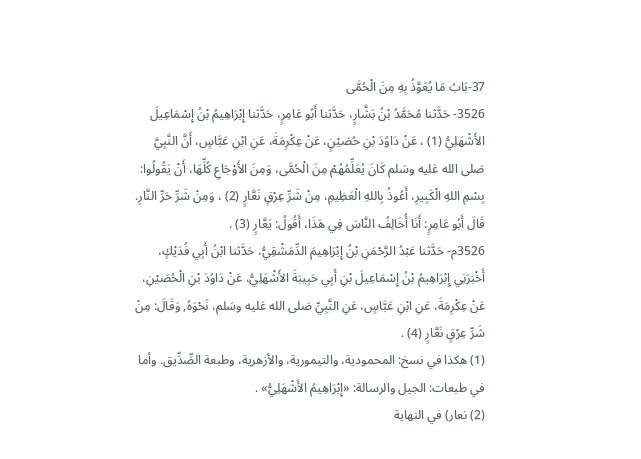37-بَابُ مَا يُعَوَّذُ بِهِ مِنَ الْحُمَّى
3526- حَدَّثنا مُحَمَّدُ بْنُ بَشَّارٍ، حَدَّثنا أَبُو عَامِرٍ، حَدَّثنا إِبْرَاهِيمُ بْنُ إِسْمَاعِيلَ الأَشْهَلِيُّ (1) ، عَنْ دَاوُدَ بْنِ حُصَيْنٍ، عَنْ عِكْرِمَةَ، عَنِ ابْنِ عَبَّاسٍ، أَنَّ النَّبِيَّ صَلى الله عَليه وسَلم كَانَ يُعَلِّمُهُمْ مِنَ الْحُمَّى، وَمِنَ الأَوْجَاعِ كُلِّهَا، أَنْ يَقُولُوا: بِسْمِ اللهِ الْكَبِيرِ، أَعُوذُ بِاللهِ الْعَظِيمِ، مِنْ شَرِّ عِرْقٍ نَعَّارٍ (2) ، وَمِنْ شَرِّ حَرِّ النَّارِ.
قَالَ أَبُو عَامِرٍ: أَنَا أُخَالِفُ النَّاسَ فِي هَذَا، أَقُولُ: يَعَّارٍ (3) .
3526م- حَدَّثنا عَبْدُ الرَّحْمَنِ بْنُ إِبْرَاهِيمَ الدِّمَشْقِيُّ، حَدَّثنا ابْنُ أَبِي فُدَيْكٍ، أَخْبَرَنِي إِبْرَاهِيمُ بْنُ إِسْمَاعِيلَ بْنِ أَبِي حَبِيبَةَ الأَشْهَلِيُّ، عَنْ دَاوُدَ بْنِ الْحُصَيْنِ، عَنْ عِكْرِمَةَ، عَنِ ابْنِ عَبَّاسٍ، عَنِ النَّبِيِّ صَلى الله عَليه وسَلم، نَحْوَهُ, وَقَالَ: مِنْ شَرِّ عِرْقٍ نَعَّارٍ (4) .
(1) هكذا في نسخ: المحمودية، والتيمورية، والأزهرية، وطبعة الصِّدِّيق. وأما في طبعات: الجيل والرسالة: «إِبْرَاهِيمُ الأَشْهَلِيُّ» .
(2) نعار) في النهاية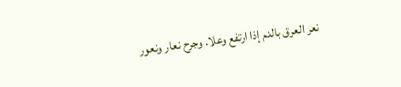نعر العرق بالدم إذا ارتفع وعلا. وجرح نعار ونعور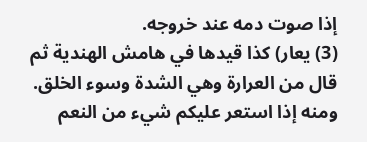إذا صوت دمه عند خروجه.
(3) يعار) كذا قيدها في هامش الهندية ثم قال من العرارة وهي الشدة وسوء الخلق. ومنه إذا استعر عليكم شيء من النعم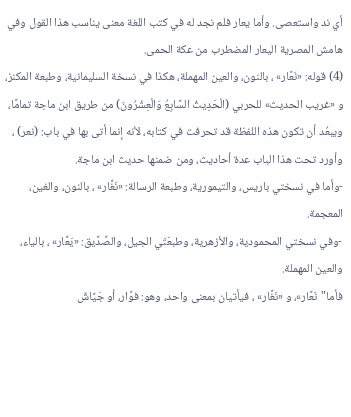أي ند واستعصى. وأما يعار فلم نجد له في كتب اللغة معنى يناسب هذا القول وفي هامش المصرية اليعار المضطرب من عكة الحمى.
(4) قوله: «نَعَّار» ، بالنون، والعين المهملة، هكذا في نسخة السليمانية، وطبعة المكنز، و «غريب الحديث» للحربي (الْحَدِيثُ السَّابِعُ وَالْعِشْرُونَ) من طريق ابن ماجة تمامًا، ويبعُد أن تكون هذه اللفظة قد تحرفت في كتابه، لأنه إنما أتى بها في باب: (نعر) ، وأورد تحت هذا الباب عدة أحاديث، ومن ضمنها حديث ابن ماجة.
-وأما في نسختي باريس، والتيمورية، وطبعة الرسالة: «نَغَّار» ، بالنون، والغين، المعجمة.
-وفي نسختي المحمودية، والأزهرية، وطبعَتَي الجيل، والصِّدِّيق: «يَعَّار» ، بالياء، والعين المهملة.
فأما"نَعَّار»، و «نَغَّار» ، فيأتيان بمعنى واحد، وهو: فوَّار، أو جَيَّاشٌ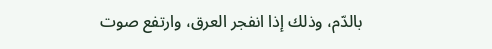بالدّم، وذلك إذا انفجر العرق، وارتفع صوت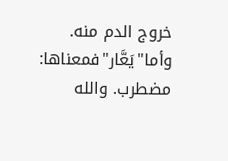خروج الدم منه. وأما"يَعَّار"فمعناها: مضطرب. والله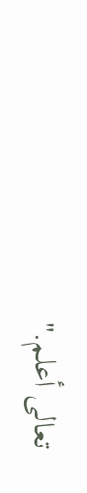تعالى أعلم."